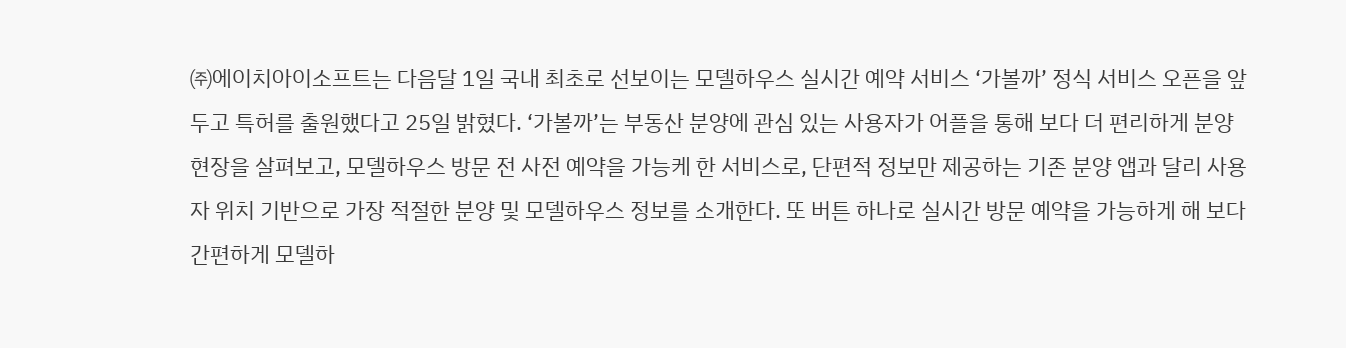㈜에이치아이소프트는 다음달 1일 국내 최초로 선보이는 모델하우스 실시간 예약 서비스 ‘가볼까’ 정식 서비스 오픈을 앞두고 특허를 출원했다고 25일 밝혔다. ‘가볼까’는 부동산 분양에 관심 있는 사용자가 어플을 통해 보다 더 편리하게 분양 현장을 살펴보고, 모델하우스 방문 전 사전 예약을 가능케 한 서비스로, 단편적 정보만 제공하는 기존 분양 앱과 달리 사용자 위치 기반으로 가장 적절한 분양 및 모델하우스 정보를 소개한다. 또 버튼 하나로 실시간 방문 예약을 가능하게 해 보다 간편하게 모델하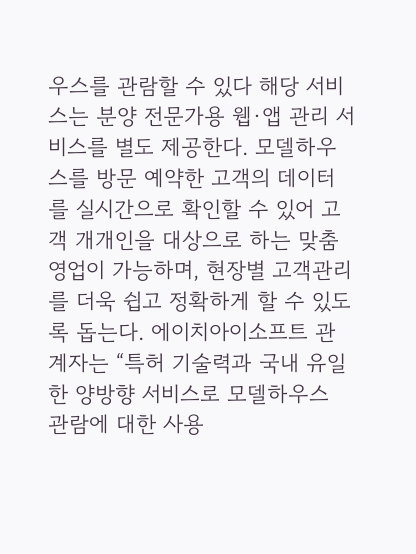우스를 관람할 수 있다 해당 서비스는 분양 전문가용 웹·앱 관리 서비스를 별도 제공한다. 모델하우스를 방문 예약한 고객의 데이터를 실시간으로 확인할 수 있어 고객 개개인을 대상으로 하는 맞춤 영업이 가능하며, 현장별 고객관리를 더욱 쉽고 정확하게 할 수 있도록 돕는다. 에이치아이소프트 관계자는 “특허 기술력과 국내 유일한 양방향 서비스로 모델하우스 관람에 대한 사용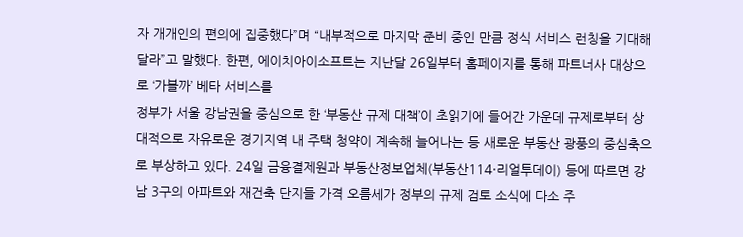자 개개인의 편의에 집중했다”며 “내부적으로 마지막 준비 중인 만큼 정식 서비스 런칭을 기대해 달라”고 말했다. 한편, 에이치아이소프트는 지난달 26일부터 홈페이지를 통해 파트너사 대상으로 ‘가볼까’ 베타 서비스를
정부가 서울 강남권을 중심으로 한 ‘부동산 규제 대책’이 초읽기에 들어간 가운데 규제로부터 상대적으로 자유로운 경기지역 내 주택 청약이 계속해 늘어나는 등 새로운 부동산 광풍의 중심축으로 부상하고 있다. 24일 금융결제원과 부동산정보업체(부동산114·리얼투데이) 등에 따르면 강남 3구의 아파트와 재건축 단지들 가격 오름세가 정부의 규제 검토 소식에 다소 주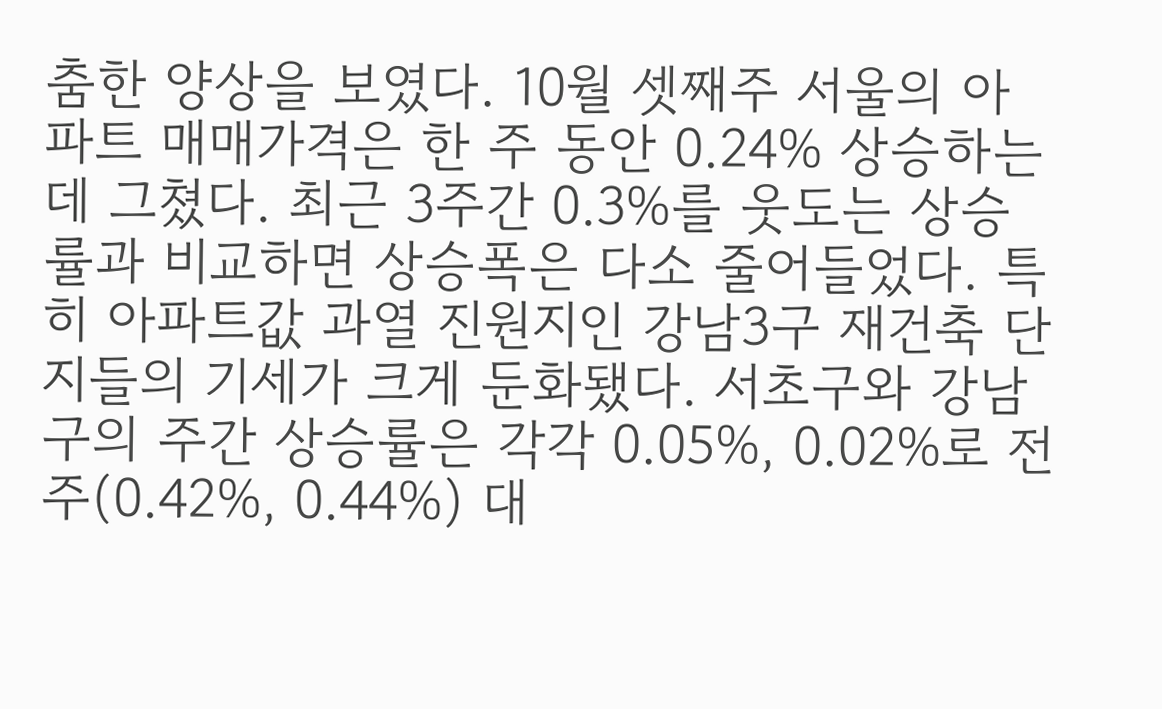춤한 양상을 보였다. 10월 셋째주 서울의 아파트 매매가격은 한 주 동안 0.24% 상승하는 데 그쳤다. 최근 3주간 0.3%를 웃도는 상승률과 비교하면 상승폭은 다소 줄어들었다. 특히 아파트값 과열 진원지인 강남3구 재건축 단지들의 기세가 크게 둔화됐다. 서초구와 강남구의 주간 상승률은 각각 0.05%, 0.02%로 전 주(0.42%, 0.44%) 대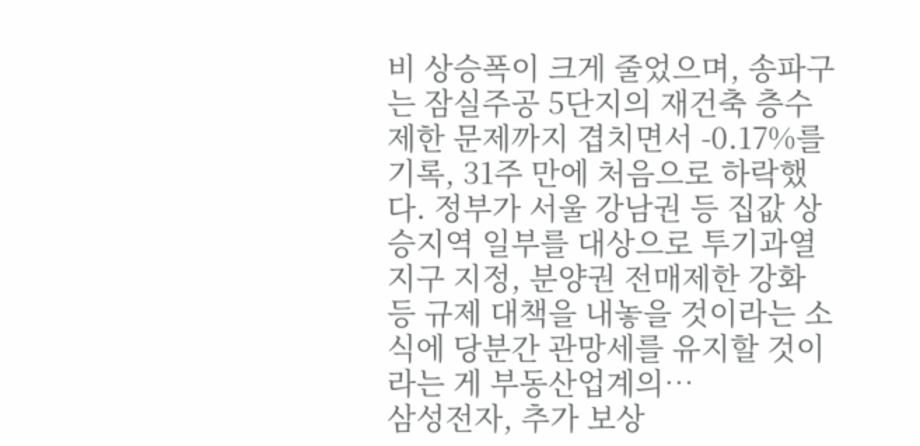비 상승폭이 크게 줄었으며, 송파구는 잠실주공 5단지의 재건축 층수 제한 문제까지 겹치면서 -0.17%를 기록, 31주 만에 처음으로 하락했다. 정부가 서울 강남권 등 집값 상승지역 일부를 대상으로 투기과열지구 지정, 분양권 전매제한 강화 등 규제 대책을 내놓을 것이라는 소식에 당분간 관망세를 유지할 것이라는 게 부동산업계의…
삼성전자, 추가 보상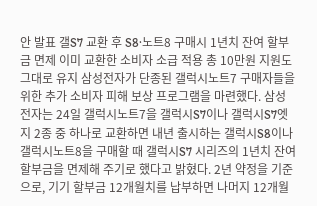안 발표 갤S7 교환 후 S8·노트8 구매시 1년치 잔여 할부금 면제 이미 교환한 소비자 소급 적용 총 10만원 지원도 그대로 유지 삼성전자가 단종된 갤럭시노트7 구매자들을 위한 추가 소비자 피해 보상 프로그램을 마련했다. 삼성전자는 24일 갤럭시노트7을 갤럭시S7이나 갤럭시S7엣지 2종 중 하나로 교환하면 내년 출시하는 갤럭시S8이나 갤럭시노트8을 구매할 때 갤럭시S7 시리즈의 1년치 잔여 할부금을 면제해 주기로 했다고 밝혔다. 2년 약정을 기준으로, 기기 할부금 12개월치를 납부하면 나머지 12개월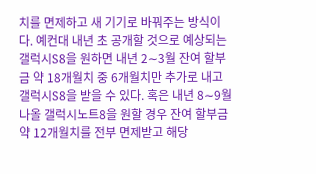치를 면제하고 새 기기로 바꿔주는 방식이다. 예컨대 내년 초 공개할 것으로 예상되는 갤럭시S8을 원하면 내년 2∼3월 잔여 할부금 약 18개월치 중 6개월치만 추가로 내고 갤럭시S8을 받을 수 있다. 혹은 내년 8∼9월 나올 갤럭시노트8을 원할 경우 잔여 할부금 약 12개월치를 전부 면제받고 해당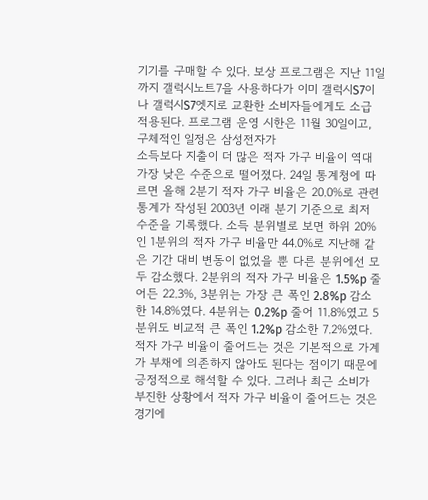기기를 구매할 수 있다. 보상 프로그램은 지난 11일까지 갤럭시노트7을 사용하다가 이미 갤럭시S7이나 갤럭시S7엣지로 교환한 소비자들에게도 소급 적용된다. 프로그램 운영 시한은 11월 30일이고, 구체적인 일정은 삼성전자가
소득보다 지출이 더 많은 적자 가구 비율이 역대 가장 낮은 수준으로 떨어졌다. 24일 통계청에 따르면 올해 2분기 적자 가구 비율은 20.0%로 관련 통계가 작성된 2003년 이래 분기 기준으로 최저 수준을 기록했다. 소득 분위별로 보면 하위 20%인 1분위의 적자 가구 비율만 44.0%로 지난해 같은 기간 대비 변동이 없었을 뿐 다른 분위에선 모두 감소했다. 2분위의 적자 가구 비율은 1.5%p 줄어든 22.3%, 3분위는 가장 큰 폭인 2.8%p 감소한 14.8%였다. 4분위는 0.2%p 줄어 11.8%였고 5분위도 비교적 큰 폭인 1.2%p 감소한 7.2%였다. 적자 가구 비율이 줄어드는 것은 기본적으로 가계가 부채에 의존하지 않아도 된다는 점이기 때문에 긍정적으로 해석할 수 있다. 그러나 최근 소비가 부진한 상황에서 적자 가구 비율이 줄어드는 것은 경기에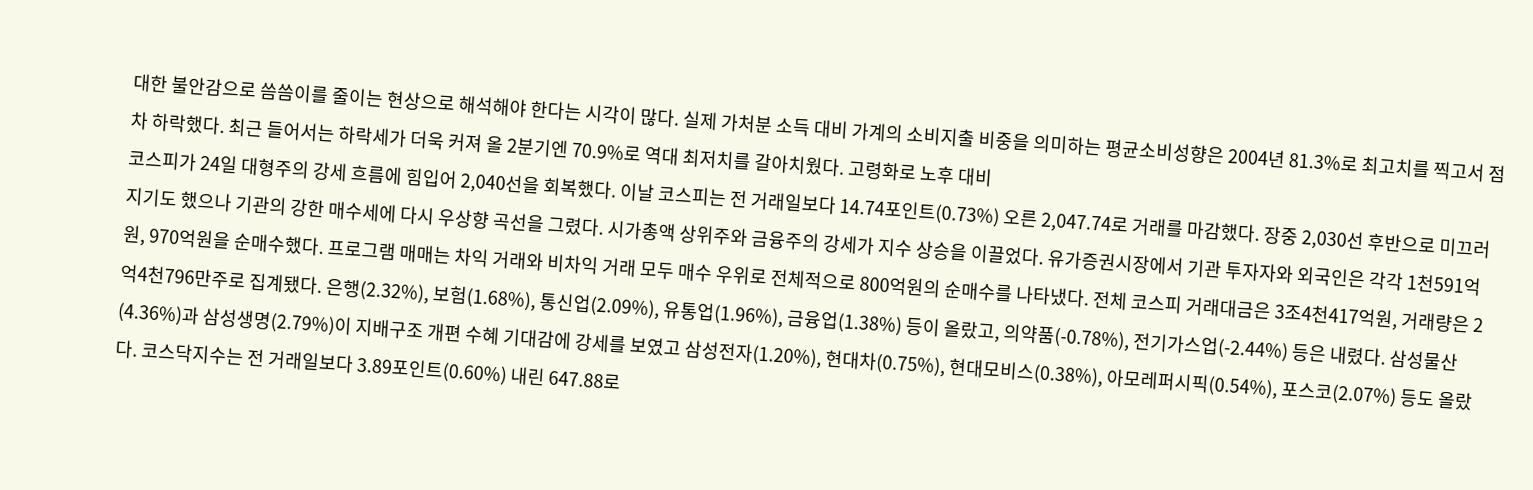대한 불안감으로 씀씀이를 줄이는 현상으로 해석해야 한다는 시각이 많다. 실제 가처분 소득 대비 가계의 소비지출 비중을 의미하는 평균소비성향은 2004년 81.3%로 최고치를 찍고서 점차 하락했다. 최근 들어서는 하락세가 더욱 커져 올 2분기엔 70.9%로 역대 최저치를 갈아치웠다. 고령화로 노후 대비
코스피가 24일 대형주의 강세 흐름에 힘입어 2,040선을 회복했다. 이날 코스피는 전 거래일보다 14.74포인트(0.73%) 오른 2,047.74로 거래를 마감했다. 장중 2,030선 후반으로 미끄러지기도 했으나 기관의 강한 매수세에 다시 우상향 곡선을 그렸다. 시가총액 상위주와 금융주의 강세가 지수 상승을 이끌었다. 유가증권시장에서 기관 투자자와 외국인은 각각 1천591억원, 970억원을 순매수했다. 프로그램 매매는 차익 거래와 비차익 거래 모두 매수 우위로 전체적으로 800억원의 순매수를 나타냈다. 전체 코스피 거래대금은 3조4천417억원, 거래량은 2억4천796만주로 집계됐다. 은행(2.32%), 보험(1.68%), 통신업(2.09%), 유통업(1.96%), 금융업(1.38%) 등이 올랐고, 의약품(-0.78%), 전기가스업(-2.44%) 등은 내렸다. 삼성물산(4.36%)과 삼성생명(2.79%)이 지배구조 개편 수혜 기대감에 강세를 보였고 삼성전자(1.20%), 현대차(0.75%), 현대모비스(0.38%), 아모레퍼시픽(0.54%), 포스코(2.07%) 등도 올랐다. 코스닥지수는 전 거래일보다 3.89포인트(0.60%) 내린 647.88로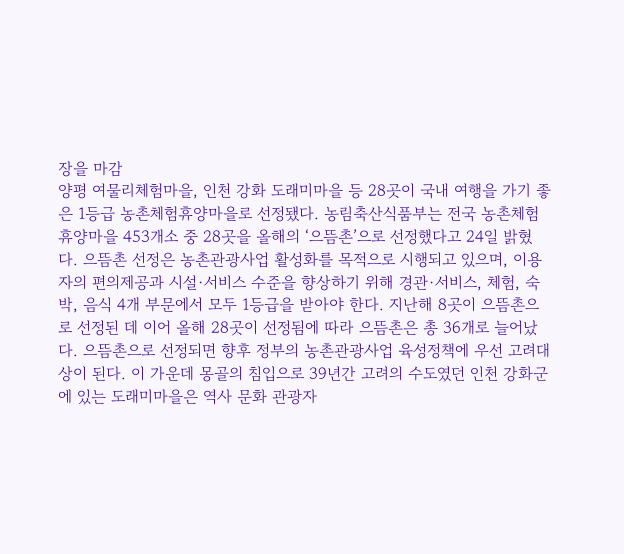장을 마감
양평 여물리체험마을, 인천 강화 도래미마을 등 28곳이 국내 여행을 가기 좋은 1등급 농촌체험휴양마을로 선정됐다. 농림축산식품부는 전국 농촌체험휴양마을 453개소 중 28곳을 올해의 ‘으뜸촌’으로 선정했다고 24일 밝혔다. 으뜸촌 선정은 농촌관광사업 활성화를 목적으로 시행되고 있으며, 이용자의 편의제공과 시설·서비스 수준을 향상하기 위해 경관·서비스, 체험, 숙박, 음식 4개 부문에서 모두 1등급을 받아야 한다. 지난해 8곳이 으뜸촌으로 선정된 데 이어 올해 28곳이 선정됨에 따라 으뜸촌은 총 36개로 늘어났다. 으뜸촌으로 선정되면 향후 정부의 농촌관광사업 육성정책에 우선 고려대상이 된다. 이 가운데 몽골의 침입으로 39년간 고려의 수도였던 인천 강화군에 있는 도래미마을은 역사 문화 관광자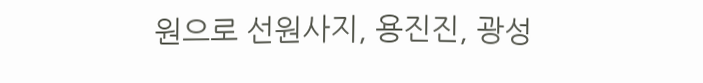원으로 선원사지, 용진진, 광성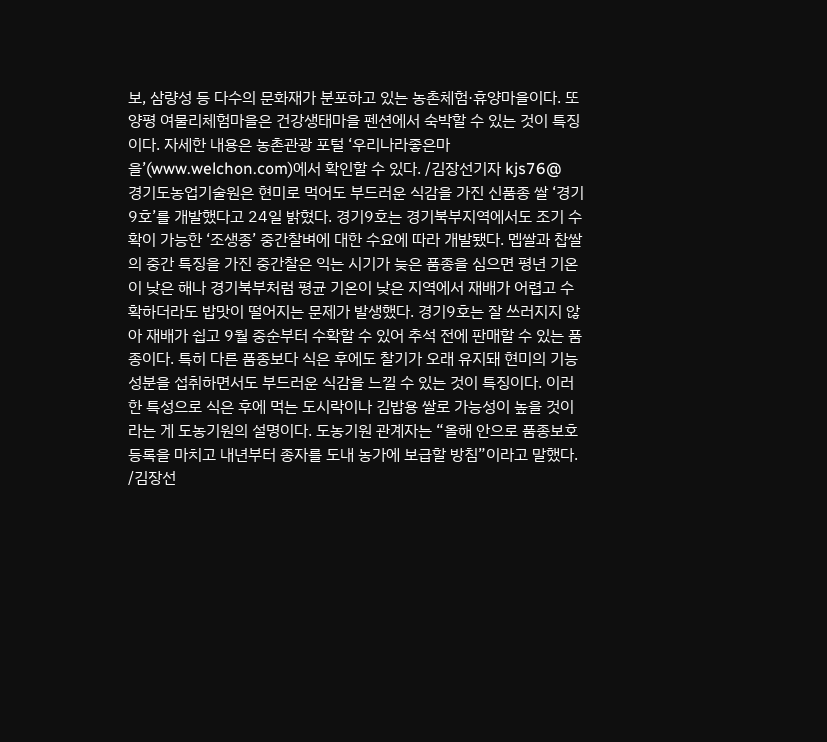보, 삼량성 등 다수의 문화재가 분포하고 있는 농촌체험·휴양마을이다. 또 양평 여물리체험마을은 건강생태마을 펜션에서 숙박할 수 있는 것이 특징이다. 자세한 내용은 농촌관광 포털 ‘우리나라좋은마을’(www.welchon.com)에서 확인할 수 있다. /김장선기자 kjs76@
경기도농업기술원은 현미로 먹어도 부드러운 식감을 가진 신품종 쌀 ‘경기9호’를 개발했다고 24일 밝혔다. 경기9호는 경기북부지역에서도 조기 수확이 가능한 ‘조생종’ 중간찰벼에 대한 수요에 따라 개발됐다. 멥쌀과 찹쌀의 중간 특징을 가진 중간찰은 익는 시기가 늦은 품종을 심으면 평년 기온이 낮은 해나 경기북부처럼 평균 기온이 낮은 지역에서 재배가 어렵고 수확하더라도 밥맛이 떨어지는 문제가 발생했다. 경기9호는 잘 쓰러지지 않아 재배가 쉽고 9월 중순부터 수확할 수 있어 추석 전에 판매할 수 있는 품종이다. 특히 다른 품종보다 식은 후에도 찰기가 오래 유지돼 현미의 기능 성분을 섭취하면서도 부드러운 식감을 느낄 수 있는 것이 특징이다. 이러한 특성으로 식은 후에 먹는 도시락이나 김밥용 쌀로 가능성이 높을 것이라는 게 도농기원의 설명이다. 도농기원 관계자는 “올해 안으로 품종보호등록을 마치고 내년부터 종자를 도내 농가에 보급할 방침”이라고 말했다. /김장선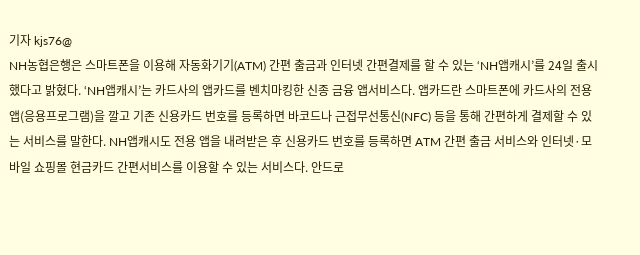기자 kjs76@
NH농협은행은 스마트폰을 이용해 자동화기기(ATM) 간편 출금과 인터넷 간편결제를 할 수 있는 ‘NH앱캐시’를 24일 출시했다고 밝혔다. ‘NH앱캐시’는 카드사의 앱카드를 벤치마킹한 신종 금융 앱서비스다. 앱카드란 스마트폰에 카드사의 전용 앱(응용프로그램)을 깔고 기존 신용카드 번호를 등록하면 바코드나 근접무선통신(NFC) 등을 통해 간편하게 결제할 수 있는 서비스를 말한다. NH앱캐시도 전용 앱을 내려받은 후 신용카드 번호를 등록하면 ATM 간편 출금 서비스와 인터넷·모바일 쇼핑몰 현금카드 간편서비스를 이용할 수 있는 서비스다. 안드로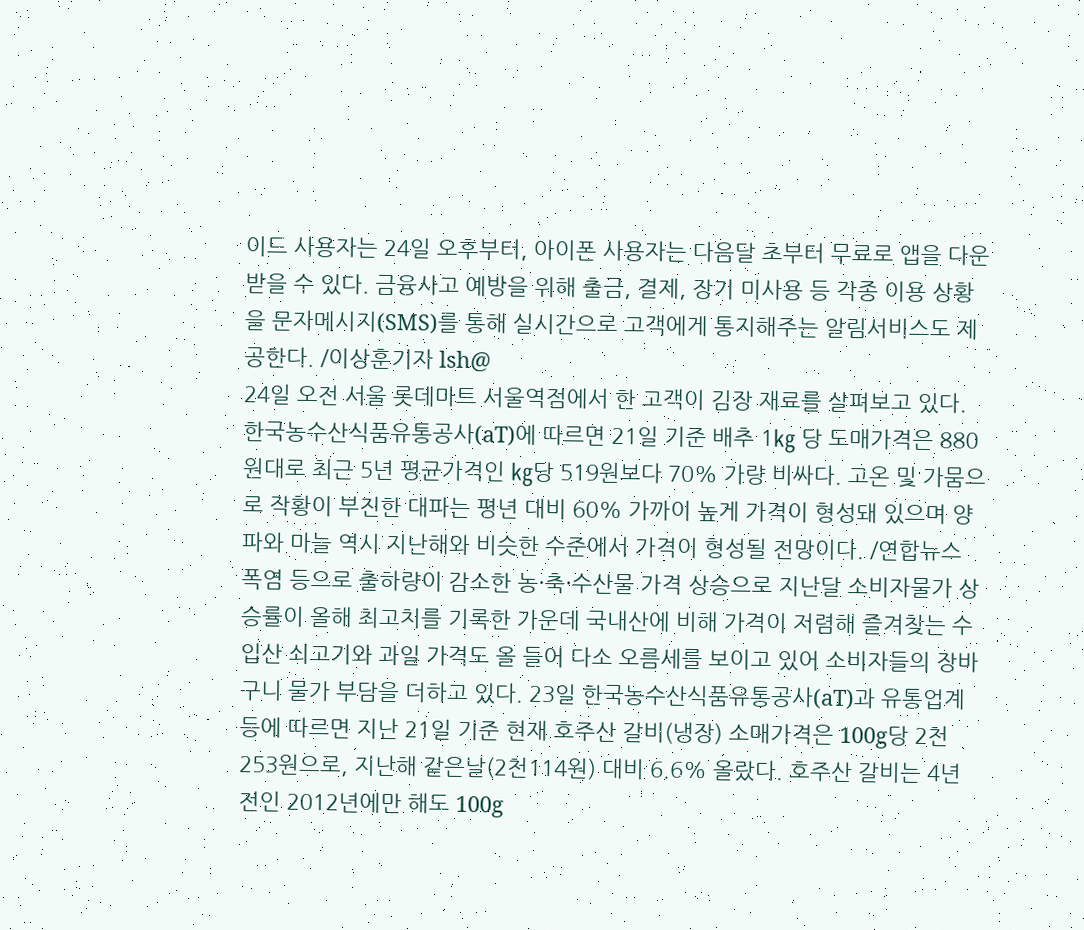이드 사용자는 24일 오후부터, 아이폰 사용자는 다음달 초부터 무료로 앱을 다운받을 수 있다. 금융사고 예방을 위해 출금, 결제, 장기 미사용 등 각종 이용 상황을 문자메시지(SMS)를 통해 실시간으로 고객에게 통지해주는 알림서비스도 제공한다. /이상훈기자 lsh@
24일 오전 서울 롯데마트 서울역점에서 한 고객이 김장 재료를 살펴보고 있다. 한국농수산식품유통공사(aT)에 따르면 21일 기준 배추 1㎏ 당 도매가격은 880원대로 최근 5년 평균가격인 ㎏당 519원보다 70% 가량 비싸다. 고온 및 가뭄으로 작황이 부진한 대파는 평년 대비 60% 가까이 높게 가격이 형성돼 있으며 양파와 마늘 역시 지난해와 비슷한 수준에서 가격이 형성될 전망이다. /연합뉴스
폭염 등으로 출하량이 감소한 농·축·수산물 가격 상승으로 지난달 소비자물가 상승률이 올해 최고치를 기록한 가운데 국내산에 비해 가격이 저렴해 즐겨찾는 수입산 쇠고기와 과일 가격도 올 들어 다소 오름세를 보이고 있어 소비자들의 장바구니 물가 부담을 더하고 있다. 23일 한국농수산식품유통공사(aT)과 유통업계 등에 따르면 지난 21일 기준 현재 호주산 갈비(냉장) 소매가격은 100g당 2천253원으로, 지난해 같은날(2천114원) 대비 6.6% 올랐다. 호주산 갈비는 4년 전인 2012년에만 해도 100g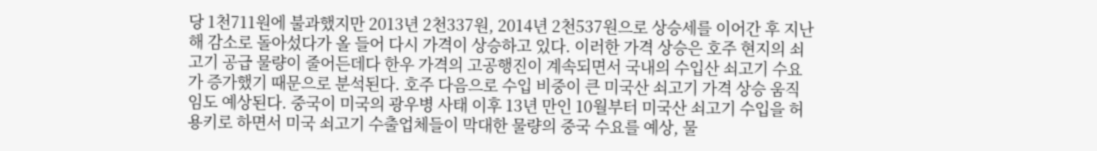당 1천711원에 불과했지만 2013년 2천337원, 2014년 2천537원으로 상승세를 이어간 후 지난해 감소로 돌아섰다가 올 들어 다시 가격이 상승하고 있다. 이러한 가격 상승은 호주 현지의 쇠고기 공급 물량이 줄어든데다 한우 가격의 고공행진이 계속되면서 국내의 수입산 쇠고기 수요가 증가했기 때문으로 분석된다. 호주 다음으로 수입 비중이 큰 미국산 쇠고기 가격 상승 움직임도 예상된다. 중국이 미국의 광우병 사태 이후 13년 만인 10월부터 미국산 쇠고기 수입을 허용키로 하면서 미국 쇠고기 수출업체들이 막대한 물량의 중국 수요를 예상, 물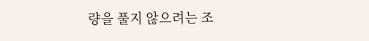량을 풀지 않으려는 조